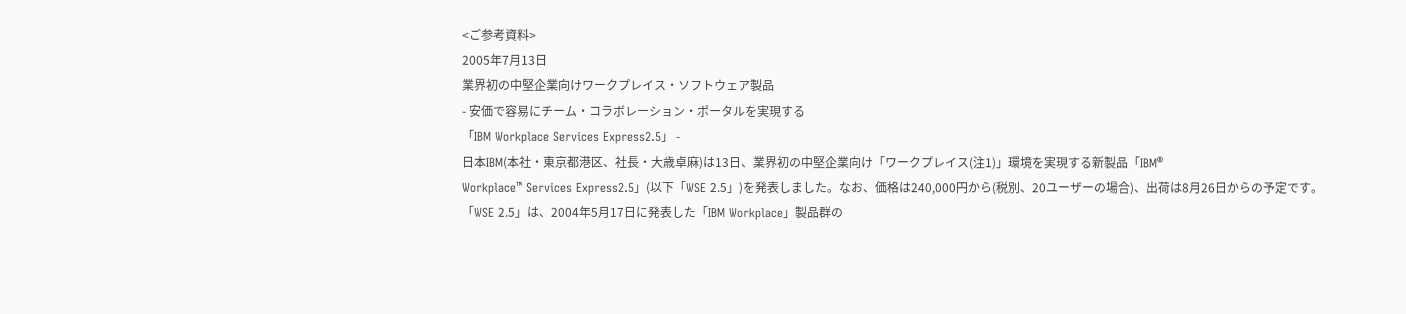<ご参考資料>
2005年7月13日
業界初の中堅企業向けワークプレイス・ソフトウェア製品
- 安価で容易にチーム・コラボレーション・ポータルを実現する
「IBM Workplace Services Express2.5」 -
日本IBM(本社・東京都港区、社長・大歳卓麻)は13日、業界初の中堅企業向け「ワークプレイス(注1)」環境を実現する新製品「IBM®
Workplace™ Services Express2.5」(以下「WSE 2.5」)を発表しました。なお、価格は240,000円から(税別、20ユーザーの場合)、出荷は8月26日からの予定です。
「WSE 2.5」は、2004年5月17日に発表した「IBM Workplace」製品群の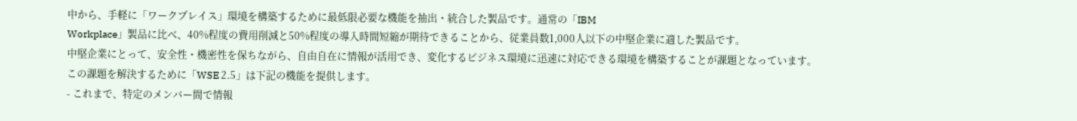中から、手軽に「ワークプレイス」環境を構築するために最低限必要な機能を抽出・統合した製品です。通常の「IBM
Workplace」製品に比べ、40%程度の費用削減と50%程度の導入時間短縮が期待できることから、従業員数1,000人以下の中堅企業に適した製品です。
中堅企業にとって、安全性・機密性を保ちながら、自由自在に情報が活用でき、変化するビジネス環境に迅速に対応できる環境を構築することが課題となっています。
この課題を解決するために「WSE 2.5」は下記の機能を提供します。
- これまで、特定のメンバー間で情報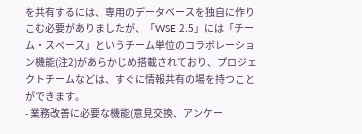を共有するには、専用のデータベースを独自に作りこむ必要がありましたが、「WSE 2.5」には「チーム・スペース」というチーム単位のコラボレーション機能(注2)があらかじめ搭載されており、プロジェクトチームなどは、すぐに情報共有の場を持つことができます。
- 業務改善に必要な機能(意見交換、アンケー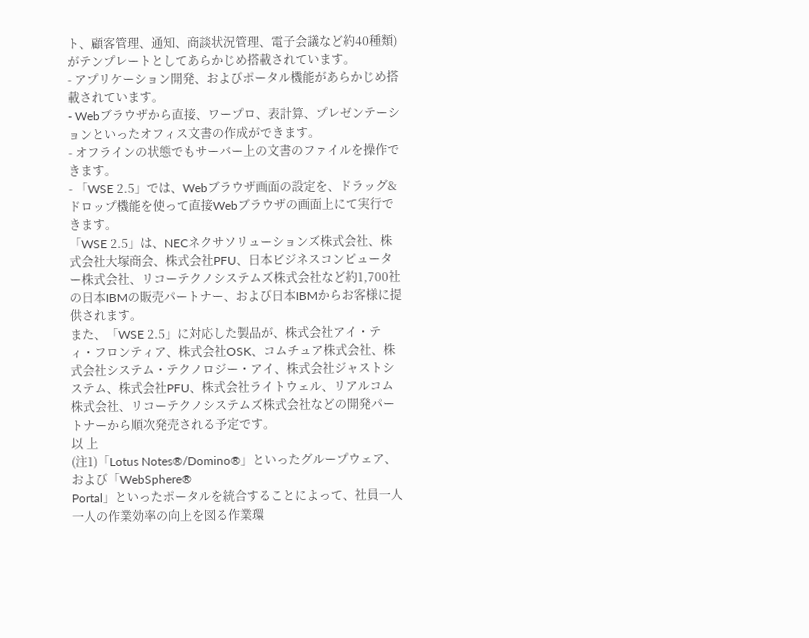ト、顧客管理、通知、商談状況管理、電子会議など約40種類)がテンプレートとしてあらかじめ搭載されています。
- アプリケーション開発、およびポータル機能があらかじめ搭載されています。
- Webブラウザから直接、ワープロ、表計算、プレゼンテーションといったオフィス文書の作成ができます。
- オフラインの状態でもサーバー上の文書のファイルを操作できます。
- 「WSE 2.5」では、Webブラウザ画面の設定を、ドラッグ&ドロップ機能を使って直接Webブラウザの画面上にて実行できます。
「WSE 2.5」は、NECネクサソリューションズ株式会社、株式会社大塚商会、株式会社PFU、日本ビジネスコンピューター株式会社、リコーテクノシステムズ株式会社など約1,700社の日本IBMの販売パートナー、および日本IBMからお客様に提供されます。
また、「WSE 2.5」に対応した製品が、株式会社アイ・ティ・フロンティア、株式会社OSK、コムチュア株式会社、株式会社システム・テクノロジー・アイ、株式会社ジャストシステム、株式会社PFU、株式会社ライトウェル、リアルコム株式会社、リコーテクノシステムズ株式会社などの開発パートナーから順次発売される予定です。
以 上
(注1)「Lotus Notes®/Domino®」といったグループウェア、および「WebSphere®
Portal」といったポータルを統合することによって、社員一人一人の作業効率の向上を図る作業環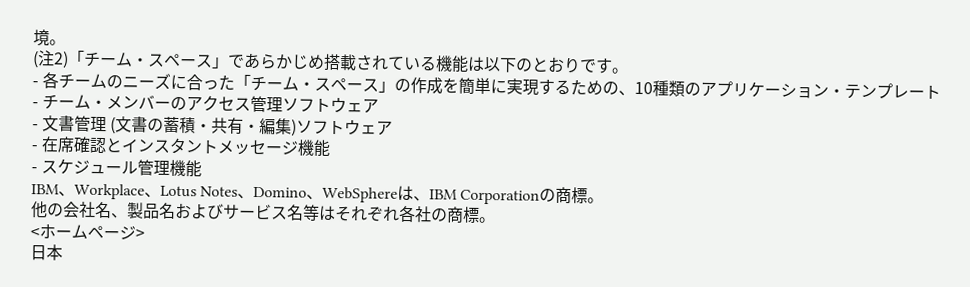境。
(注2)「チーム・スペース」であらかじめ搭載されている機能は以下のとおりです。
- 各チームのニーズに合った「チーム・スペース」の作成を簡単に実現するための、10種類のアプリケーション・テンプレート
- チーム・メンバーのアクセス管理ソフトウェア
- 文書管理 (文書の蓄積・共有・編集)ソフトウェア
- 在席確認とインスタントメッセージ機能
- スケジュール管理機能
IBM、Workplace、Lotus Notes、Domino、WebSphereは、IBM Corporationの商標。
他の会社名、製品名およびサービス名等はそれぞれ各社の商標。
<ホームページ>
日本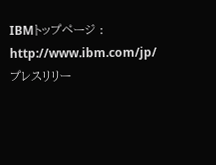IBMトップページ : http://www.ibm.com/jp/
プレスリリー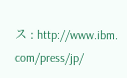ス : http://www.ibm. com/press/jp/